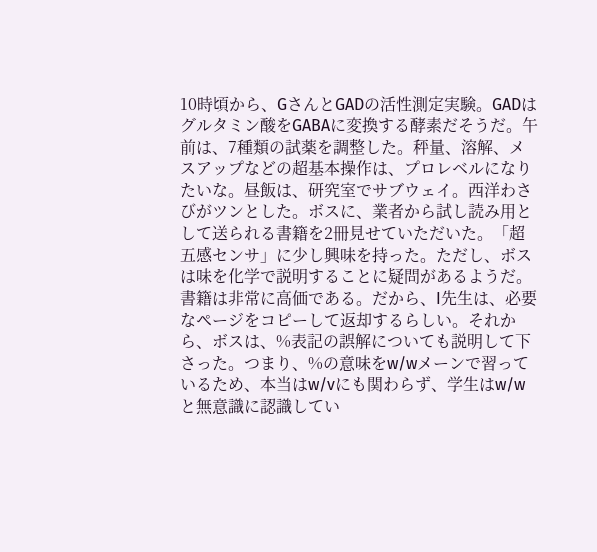10時頃から、GさんとGADの活性測定実験。GADはグルタミン酸をGABAに変換する酵素だそうだ。午前は、7種類の試薬を調整した。秤量、溶解、メスアップなどの超基本操作は、プロレベルになりたいな。昼飯は、研究室でサブウェイ。西洋わさびがツンとした。ボスに、業者から試し読み用として送られる書籍を2冊見せていただいた。「超五感センサ」に少し興味を持った。ただし、ボスは味を化学で説明することに疑問があるようだ。書籍は非常に高価である。だから、I先生は、必要なページをコピーして返却するらしい。それから、ボスは、%表記の誤解についても説明して下さった。つまり、%の意味をw/wメーンで習っているため、本当はw/vにも関わらず、学生はw/wと無意識に認識してい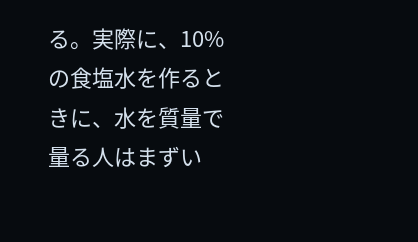る。実際に、10%の食塩水を作るときに、水を質量で量る人はまずい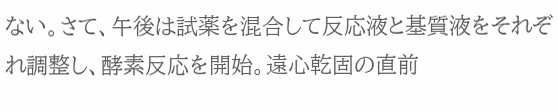ない。さて、午後は試薬を混合して反応液と基質液をそれぞれ調整し、酵素反応を開始。遠心乾固の直前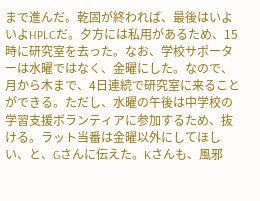まで進んだ。乾固が終われば、最後はいよいよHPLCだ。夕方には私用があるため、15時に研究室を去った。なお、学校サポーターは水曜ではなく、金曜にした。なので、月から木まで、4日連続で研究室に来ることができる。ただし、水曜の午後は中学校の学習支援ボランティアに参加するため、抜ける。ラット当番は金曜以外にしてほしい、と、Gさんに伝えた。Kさんも、風邪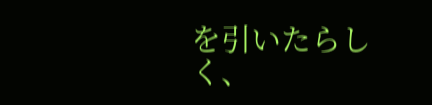を引いたらしく、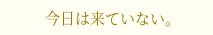今日は来ていない。